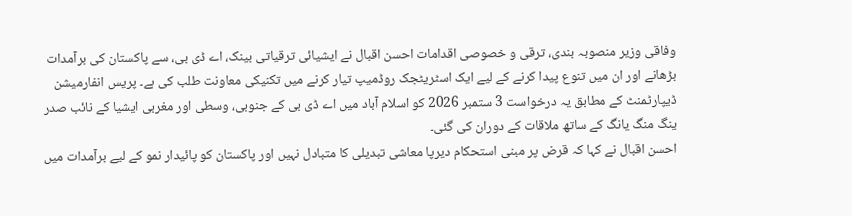وفاقی وزیر منصوبہ بندی، ترقی و خصوصی اقدامات احسن اقبال نے ایشیائی ترقیاتی بینک، اے ڈی بی، سے پاکستان کی برآمدات بڑھانے اور ان میں تنوع پیدا کرنے کے لیے ایک اسٹریٹجک روڈمیپ تیار کرنے میں تکنیکی معاونت طلب کی ہے۔ پریس انفارمیشن ڈیپارٹمنٹ کے مطابق یہ درخواست 3 ستمبر 2026 کو اسلام آباد میں اے ڈی بی کے جنوبی، وسطی اور مغربی ایشیا کے نائب صدر ینگ منگ یانگ کے ساتھ ملاقات کے دوران کی گئی۔
احسن اقبال نے کہا کہ قرض پر مبنی استحکام دیرپا معاشی تبدیلی کا متبادل نہیں اور پاکستان کو پائیدار نمو کے لیے برآمدات میں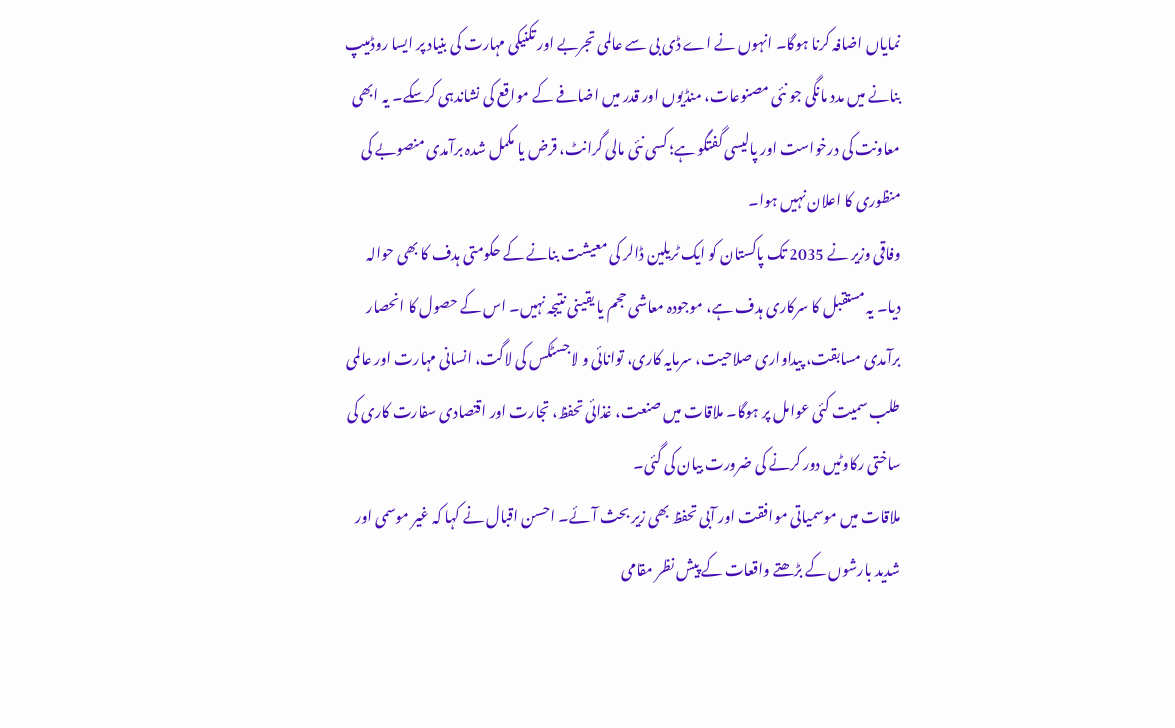نمایاں اضافہ کرنا ہوگا۔ انہوں نے اے ڈی بی سے عالمی تجربے اور تکنیکی مہارت کی بنیاد پر ایسا روڈمیپ بنانے میں مدد مانگی جو نئی مصنوعات، منڈیوں اور قدر میں اضافے کے مواقع کی نشاندہی کرسکے۔ یہ ابھی معاونت کی درخواست اور پالیسی گفتگو ہے؛ کسی نئی مالی گرانٹ، قرض یا مکمل شدہ برآمدی منصوبے کی منظوری کا اعلان نہیں ہوا۔
وفاقی وزیر نے 2035 تک پاکستان کو ایک ٹریلین ڈالر کی معیشت بنانے کے حکومتی ہدف کا بھی حوالہ دیا۔ یہ مستقبل کا سرکاری ہدف ہے، موجودہ معاشی حجم یا یقینی نتیجہ نہیں۔ اس کے حصول کا انحصار برآمدی مسابقت، پیداواری صلاحیت، سرمایہ کاری، توانائی و لاجسٹکس کی لاگت، انسانی مہارت اور عالمی طلب سمیت کئی عوامل پر ہوگا۔ ملاقات میں صنعت، غذائی تحفظ، تجارت اور اقتصادی سفارت کاری کی ساختی رکاوٹیں دور کرنے کی ضرورت بیان کی گئی۔
ملاقات میں موسمیاتی موافقت اور آبی تحفظ بھی زیر بحث آئے۔ احسن اقبال نے کہا کہ غیر موسمی اور شدید بارشوں کے بڑھتے واقعات کے پیش نظر مقامی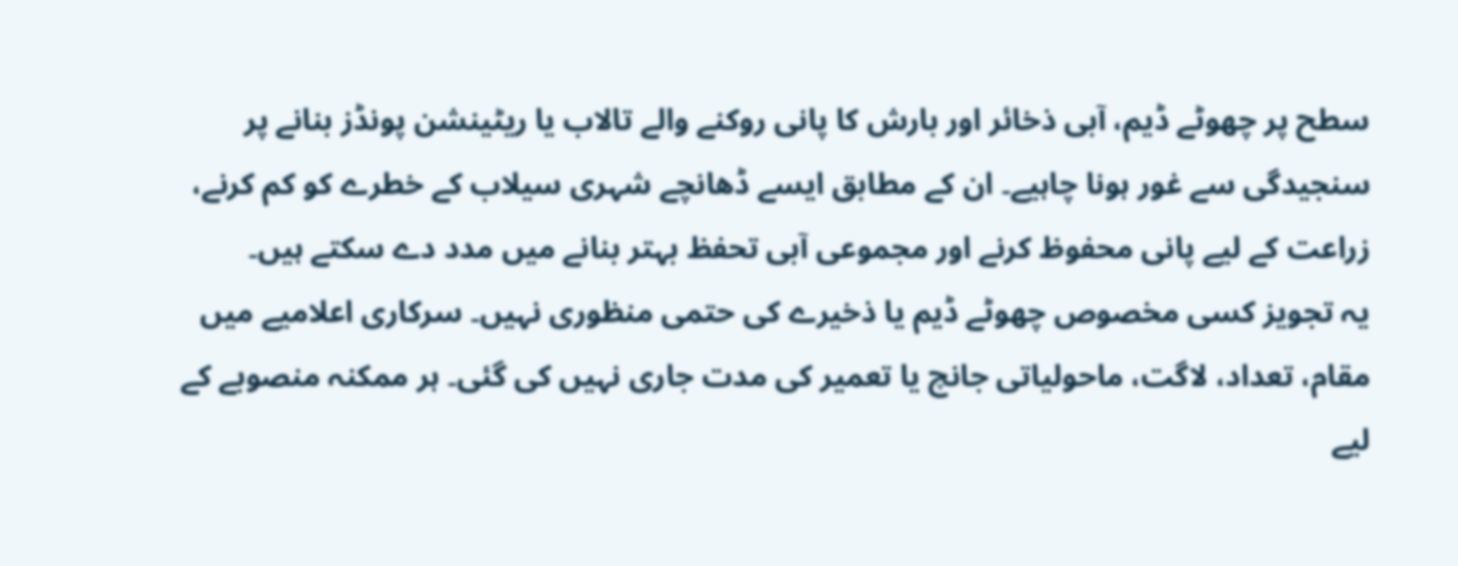سطح پر چھوٹے ڈیم، آبی ذخائر اور بارش کا پانی روکنے والے تالاب یا ریٹینشن پونڈز بنانے پر سنجیدگی سے غور ہونا چاہیے۔ ان کے مطابق ایسے ڈھانچے شہری سیلاب کے خطرے کو کم کرنے، زراعت کے لیے پانی محفوظ کرنے اور مجموعی آبی تحفظ بہتر بنانے میں مدد دے سکتے ہیں۔
یہ تجویز کسی مخصوص چھوٹے ڈیم یا ذخیرے کی حتمی منظوری نہیں۔ سرکاری اعلامیے میں مقام، تعداد، لاگت، ماحولیاتی جانچ یا تعمیر کی مدت جاری نہیں کی گئی۔ ہر ممکنہ منصوبے کے لیے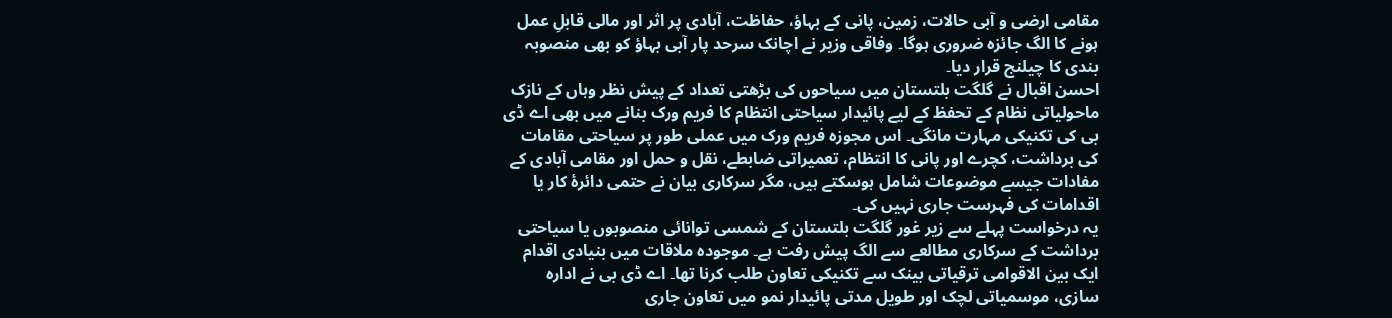مقامی ارضی و آبی حالات، زمین، پانی کے بہاؤ، حفاظت، آبادی پر اثر اور مالی قابلِ عمل ہونے کا الگ جائزہ ضروری ہوگا۔ وفاقی وزیر نے اچانک سرحد پار آبی بہاؤ کو بھی منصوبہ بندی کا چیلنج قرار دیا۔
احسن اقبال نے گلگت بلتستان میں سیاحوں کی بڑھتی تعداد کے پیش نظر وہاں کے نازک ماحولیاتی نظام کے تحفظ کے لیے پائیدار سیاحتی انتظام کا فریم ورک بنانے میں بھی اے ڈی بی کی تکنیکی مہارت مانگی۔ اس مجوزہ فریم ورک میں عملی طور پر سیاحتی مقامات کی برداشت، کچرے اور پانی کا انتظام، تعمیراتی ضابطے، نقل و حمل اور مقامی آبادی کے مفادات جیسے موضوعات شامل ہوسکتے ہیں، مگر سرکاری بیان نے حتمی دائرۂ کار یا اقدامات کی فہرست جاری نہیں کی۔
یہ درخواست پہلے سے زیر غور گلگت بلتستان کے شمسی توانائی منصوبوں یا سیاحتی برداشت کے سرکاری مطالعے سے الگ پیش رفت ہے۔ موجودہ ملاقات میں بنیادی اقدام ایک بین الاقوامی ترقیاتی بینک سے تکنیکی تعاون طلب کرنا تھا۔ اے ڈی بی نے ادارہ سازی، موسمیاتی لچک اور طویل مدتی پائیدار نمو میں تعاون جاری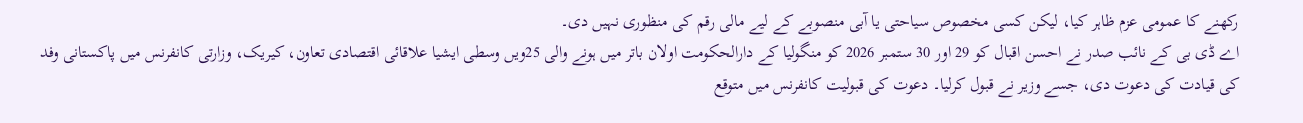رکھنے کا عمومی عزم ظاہر کیا، لیکن کسی مخصوص سیاحتی یا آبی منصوبے کے لیے مالی رقم کی منظوری نہیں دی۔
اے ڈی بی کے نائب صدر نے احسن اقبال کو 29 اور 30 ستمبر 2026 کو منگولیا کے دارالحکومت اولان باتر میں ہونے والی 25ویں وسطی ایشیا علاقائی اقتصادی تعاون، کیریک، وزارتی کانفرنس میں پاکستانی وفد کی قیادت کی دعوت دی، جسے وزیر نے قبول کرلیا۔ دعوت کی قبولیت کانفرنس میں متوقع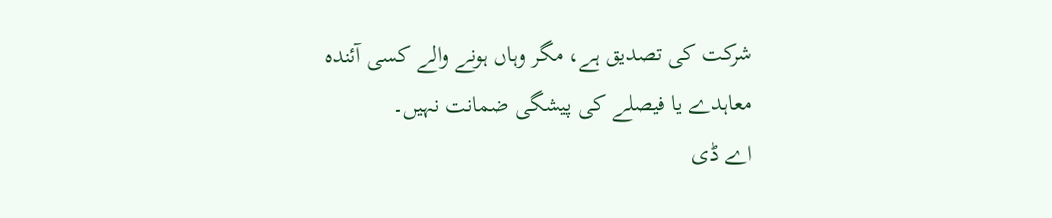شرکت کی تصدیق ہے، مگر وہاں ہونے والے کسی آئندہ معاہدے یا فیصلے کی پیشگی ضمانت نہیں۔
اے ڈی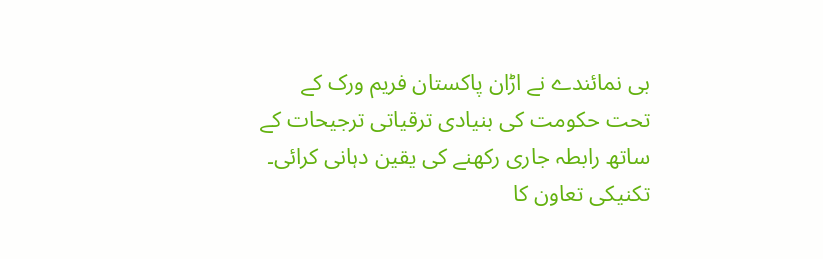بی نمائندے نے اڑان پاکستان فریم ورک کے تحت حکومت کی بنیادی ترقیاتی ترجیحات کے ساتھ رابطہ جاری رکھنے کی یقین دہانی کرائی۔ تکنیکی تعاون کا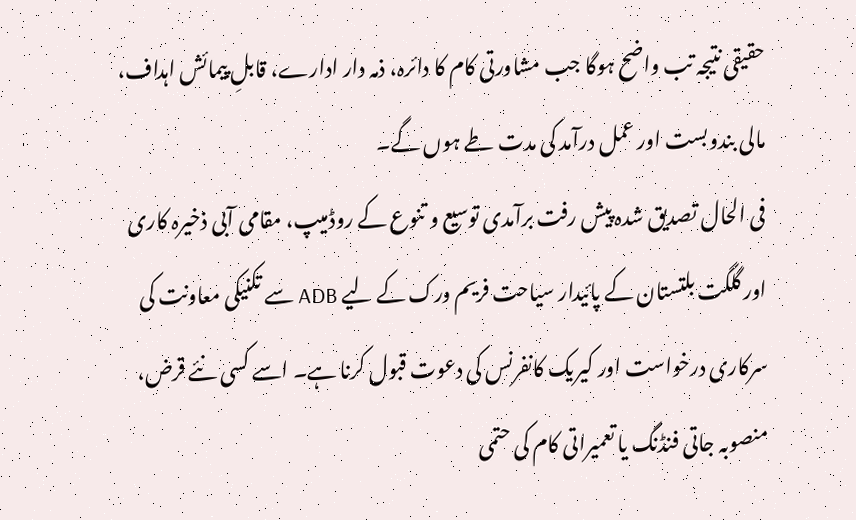حقیقی نتیجہ تب واضح ہوگا جب مشاورتی کام کا دائرہ، ذمہ دار ادارے، قابلِ پیمائش اہداف، مالی بندوبست اور عمل درآمد کی مدت طے ہوں گے۔
فی الحال تصدیق شدہ پیش رفت برآمدی توسیع و تنوع کے روڈمیپ، مقامی آبی ذخیرہ کاری اور گلگت بلتستان کے پائیدار سیاحت فریم ورک کے لیے ADB سے تکنیکی معاونت کی سرکاری درخواست اور کیریک کانفرنس کی دعوت قبول کرنا ہے۔ اسے کسی نئے قرض، منصوبہ جاتی فنڈنگ یا تعمیراتی کام کی حتمی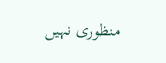منظوری نہیں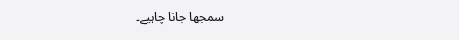سمجھا جانا چاہیے۔